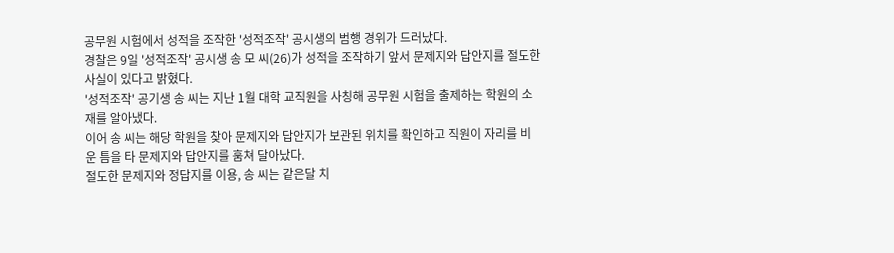공무원 시험에서 성적을 조작한 '성적조작' 공시생의 범행 경위가 드러났다.
경찰은 9일 '성적조작' 공시생 송 모 씨(26)가 성적을 조작하기 앞서 문제지와 답안지를 절도한 사실이 있다고 밝혔다.
'성적조작' 공기생 송 씨는 지난 1월 대학 교직원을 사칭해 공무원 시험을 출제하는 학원의 소재를 알아냈다.
이어 송 씨는 해당 학원을 찾아 문제지와 답안지가 보관된 위치를 확인하고 직원이 자리를 비운 틈을 타 문제지와 답안지를 훔쳐 달아났다.
절도한 문제지와 정답지를 이용, 송 씨는 같은달 치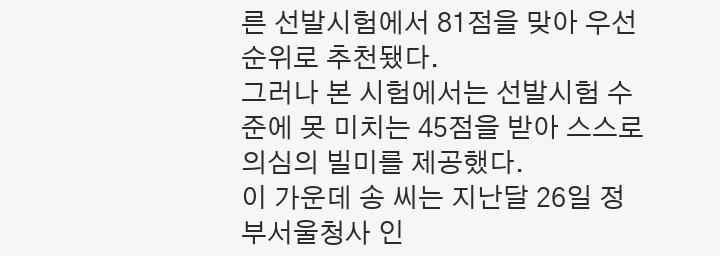른 선발시험에서 81점을 맞아 우선 순위로 추천됐다.
그러나 본 시험에서는 선발시험 수준에 못 미치는 45점을 받아 스스로 의심의 빌미를 제공했다.
이 가운데 송 씨는 지난달 26일 정부서울청사 인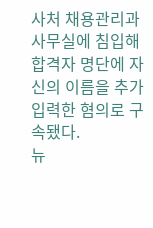사처 채용관리과 사무실에 침입해 합격자 명단에 자신의 이름을 추가 입력한 혐의로 구속됐다.
뉴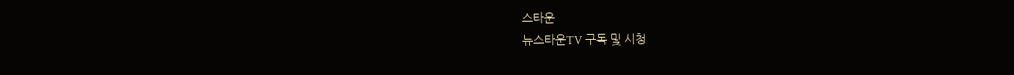스타운
뉴스타운TV 구독 및 시청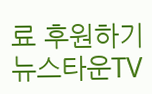료 후원하기
뉴스타운TV